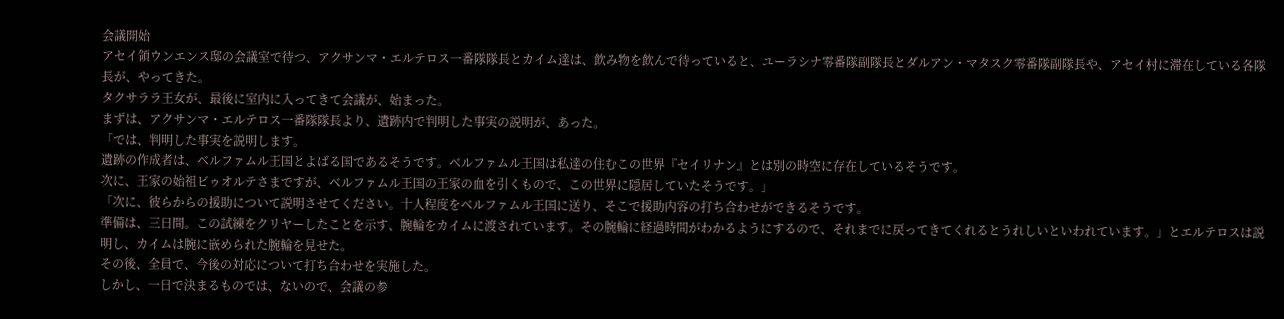会議開始
アセイ領ウンエンス邸の会議室で待つ、アクサンマ・エルテロス一番隊隊長とカイム達は、飲み物を飲んで待っていると、ユーラシナ零番隊副隊長とダルアン・マタスク零番隊副隊長や、アセイ村に滞在している各隊長が、やってきた。
タクサララ王女が、最後に室内に入ってきて会議が、始まった。
まずは、アクサンマ・エルテロス一番隊隊長より、遺跡内で判明した事実の説明が、あった。
「では、判明した事実を説明します。
遺跡の作成者は、ベルファムル王国とよばる国であるそうです。ベルファムル王国は私達の住むこの世界『セイリナン』とは別の時空に存在しているそうです。
次に、王家の始祖ビゥオルテさまですが、ベルファムル王国の王家の血を引くもので、この世界に隠居していたそうです。」
「次に、彼らからの援助について説明させてください。十人程度をベルファムル王国に送り、そこで援助内容の打ち合わせができるそうです。
準備は、三日間。この試練をクリヤーしたことを示す、腕輪をカイムに渡されています。その腕輪に経過時間がわかるようにするので、それまでに戻ってきてくれるとうれしいといわれています。」とエルテロスは説明し、カイムは腕に嵌められた腕輪を見せた。
その後、全員で、今後の対応について打ち合わせを実施した。
しかし、一日で決まるものでは、ないので、会議の参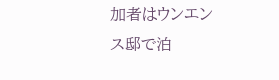加者はウンエンス邸で泊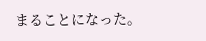まることになった。